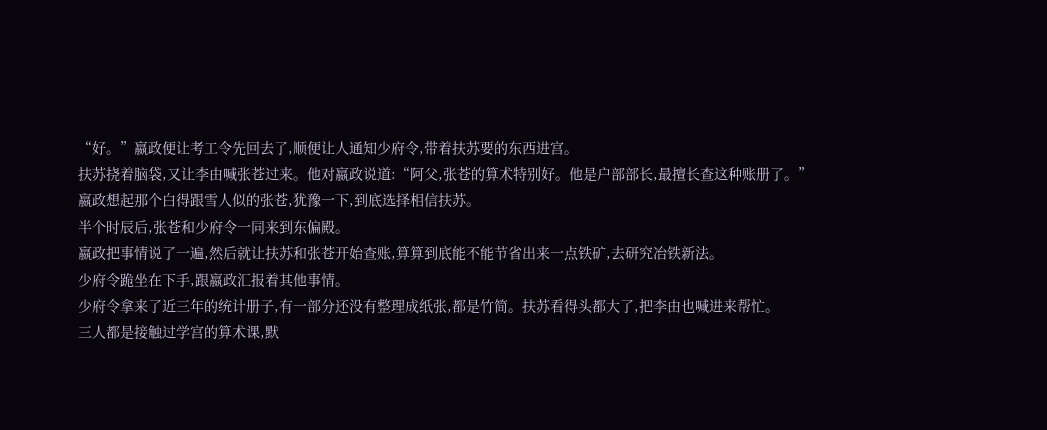“好。”嬴政便让考工令先回去了,顺便让人通知少府令,带着扶苏要的东西进宫。
扶苏挠着脑袋,又让李由喊张苍过来。他对嬴政说道:“阿父,张苍的算术特别好。他是户部部长,最擅长查这种账册了。”
嬴政想起那个白得跟雪人似的张苍,犹豫一下,到底选择相信扶苏。
半个时辰后,张苍和少府令一同来到东偏殿。
嬴政把事情说了一遍,然后就让扶苏和张苍开始查账,算算到底能不能节省出来一点铁矿,去研究冶铁新法。
少府令跪坐在下手,跟嬴政汇报着其他事情。
少府令拿来了近三年的统计册子,有一部分还没有整理成纸张,都是竹简。扶苏看得头都大了,把李由也喊进来帮忙。
三人都是接触过学宫的算术课,默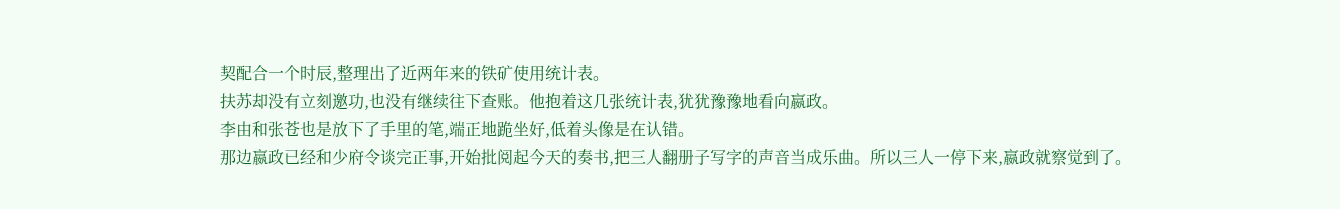契配合一个时辰,整理出了近两年来的铁矿使用统计表。
扶苏却没有立刻邀功,也没有继续往下查账。他抱着这几张统计表,犹犹豫豫地看向嬴政。
李由和张苍也是放下了手里的笔,端正地跪坐好,低着头像是在认错。
那边嬴政已经和少府令谈完正事,开始批阅起今天的奏书,把三人翻册子写字的声音当成乐曲。所以三人一停下来,嬴政就察觉到了。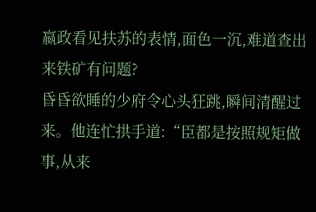嬴政看见扶苏的表情,面色一沉,难道查出来铁矿有问题?
昏昏欲睡的少府令心头狂跳,瞬间清醒过来。他连忙拱手道:“臣都是按照规矩做事,从来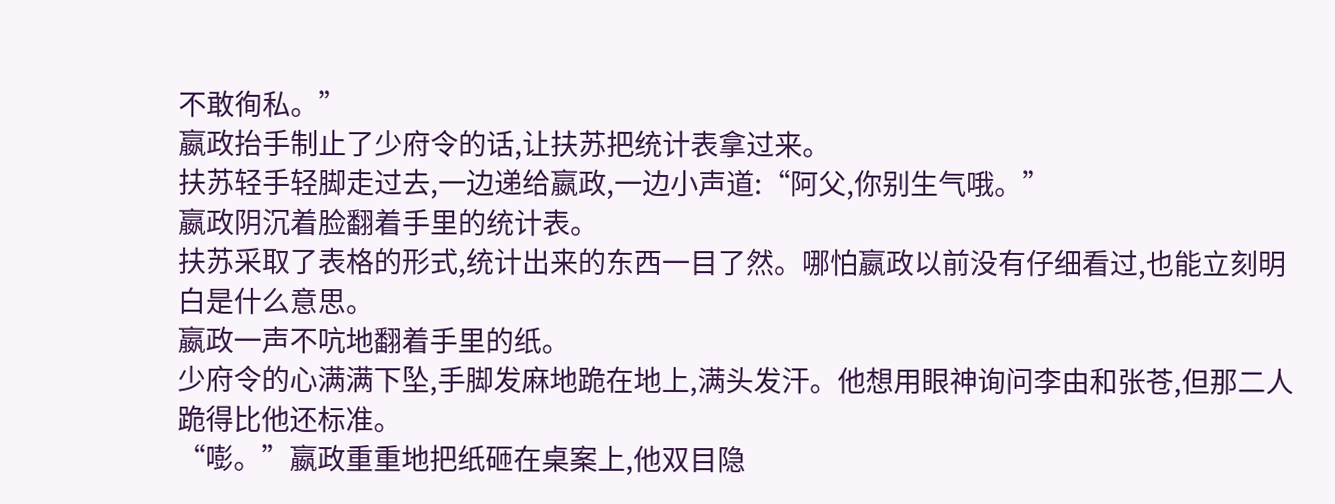不敢徇私。”
嬴政抬手制止了少府令的话,让扶苏把统计表拿过来。
扶苏轻手轻脚走过去,一边递给嬴政,一边小声道:“阿父,你别生气哦。”
嬴政阴沉着脸翻着手里的统计表。
扶苏采取了表格的形式,统计出来的东西一目了然。哪怕嬴政以前没有仔细看过,也能立刻明白是什么意思。
嬴政一声不吭地翻着手里的纸。
少府令的心满满下坠,手脚发麻地跪在地上,满头发汗。他想用眼神询问李由和张苍,但那二人跪得比他还标准。
“嘭。”嬴政重重地把纸砸在桌案上,他双目隐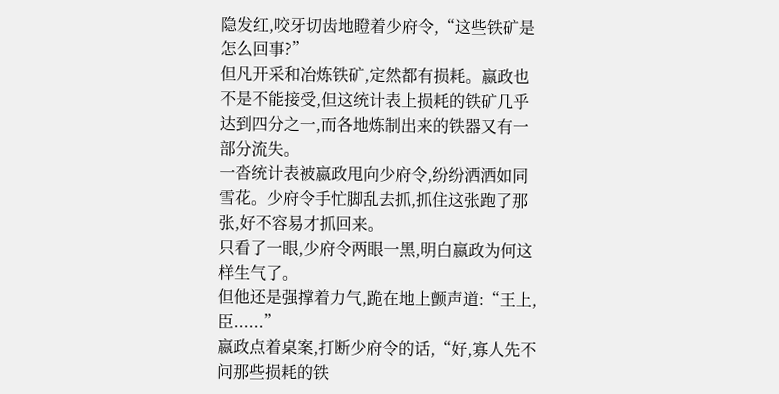隐发红,咬牙切齿地瞪着少府令,“这些铁矿是怎么回事?”
但凡开采和冶炼铁矿,定然都有损耗。嬴政也不是不能接受,但这统计表上损耗的铁矿几乎达到四分之一,而各地炼制出来的铁器又有一部分流失。
一沓统计表被嬴政甩向少府令,纷纷洒洒如同雪花。少府令手忙脚乱去抓,抓住这张跑了那张,好不容易才抓回来。
只看了一眼,少府令两眼一黑,明白嬴政为何这样生气了。
但他还是强撑着力气,跪在地上颤声道:“王上,臣......”
嬴政点着桌案,打断少府令的话,“好,寡人先不问那些损耗的铁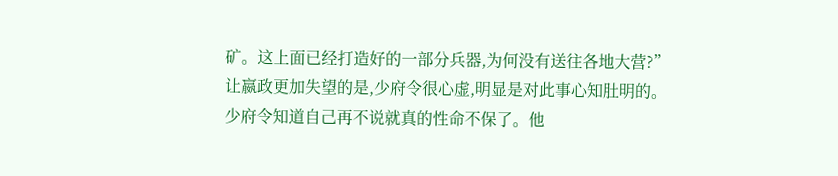矿。这上面已经打造好的一部分兵器,为何没有送往各地大营?”
让嬴政更加失望的是,少府令很心虚,明显是对此事心知肚明的。
少府令知道自己再不说就真的性命不保了。他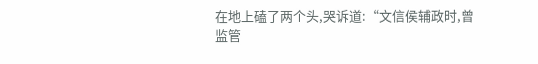在地上磕了两个头,哭诉道:“文信侯辅政时,曾监管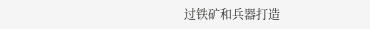过铁矿和兵器打造